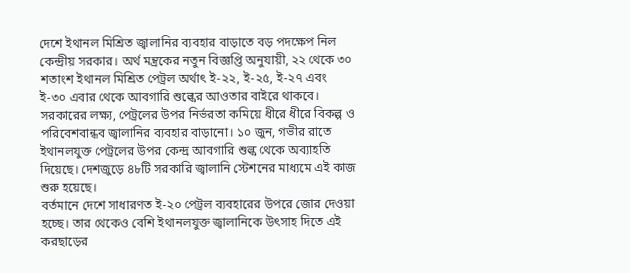দেশে ইথানল মিশ্রিত জ্বালানির ব্যবহার বাড়াতে বড় পদক্ষেপ নিল কেন্দ্রীয় সরকার। অর্থ মন্ত্রকের নতুন বিজ্ঞপ্তি অনুযায়ী, ২২ থেকে ৩০ শতাংশ ইথানল মিশ্রিত পেট্রল অর্থাৎ ই-২২, ই-২৫, ই-২৭ এবং ই-৩০ এবার থেকে আবগারি শুল্কের আওতার বাইরে থাকবে। সরকারের লক্ষ্য, পেট্রলের উপর নির্ভরতা কমিয়ে ধীরে ধীরে বিকল্প ও পরিবেশবান্ধব জ্বালানির ব্যবহার বাড়ানো। ১০ জুন, গভীর রাতে ইথানলযুক্ত পেট্রলের উপর কেন্দ্র আবগারি শুল্ক থেকে অব্যাহতি দিয়েছে। দেশজুড়ে ৪৮টি সরকারি জ্বালানি স্টেশনের মাধ্যমে এই কাজ শুরু হয়েছে।
বর্তমানে দেশে সাধারণত ই-২০ পেট্রল ব্যবহারের উপরে জোর দেওয়া হচ্ছে। তার থেকেও বেশি ইথানলযুক্ত জ্বালানিকে উৎসাহ দিতে এই করছাড়ের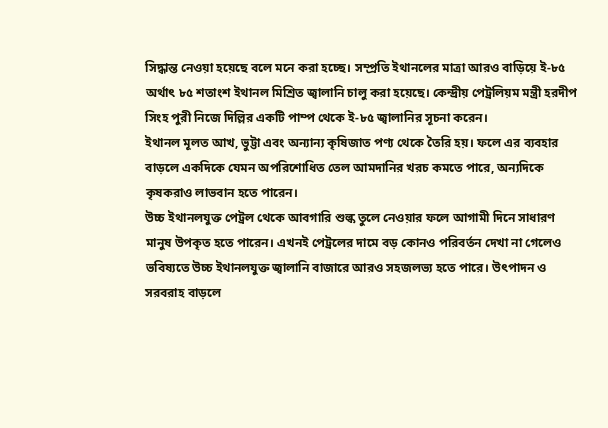সিদ্ধান্ত নেওয়া হয়েছে বলে মনে করা হচ্ছে। সম্প্রতি ইথানলের মাত্রা আরও বাড়িয়ে ই-৮৫ অর্থাৎ ৮৫ শতাংশ ইথানল মিশ্রিত জ্বালানি চালু করা হয়েছে। কেন্দ্রীয় পেট্রলিয়ম মন্ত্রী হরদীপ সিংহ পুরী নিজে দিল্লির একটি পাম্প থেকে ই-৮৫ জ্বালানির সূচনা করেন।
ইথানল মূলত আখ, ভুট্টা এবং অন্যান্য কৃষিজাত পণ্য থেকে তৈরি হয়। ফলে এর ব্যবহার বাড়লে একদিকে যেমন অপরিশোধিত তেল আমদানির খরচ কমতে পারে, অন্যদিকে কৃষকরাও লাভবান হতে পারেন।
উচ্চ ইথানলযুক্ত পেট্রল থেকে আবগারি শুল্ক তুলে নেওয়ার ফলে আগামী দিনে সাধারণ মানুষ উপকৃত হতে পারেন। এখনই পেট্রলের দামে বড় কোনও পরিবর্তন দেখা না গেলেও ভবিষ্যতে উচ্চ ইথানলযুক্ত জ্বালানি বাজারে আরও সহজলভ্য হতে পারে। উৎপাদন ও সরবরাহ বাড়লে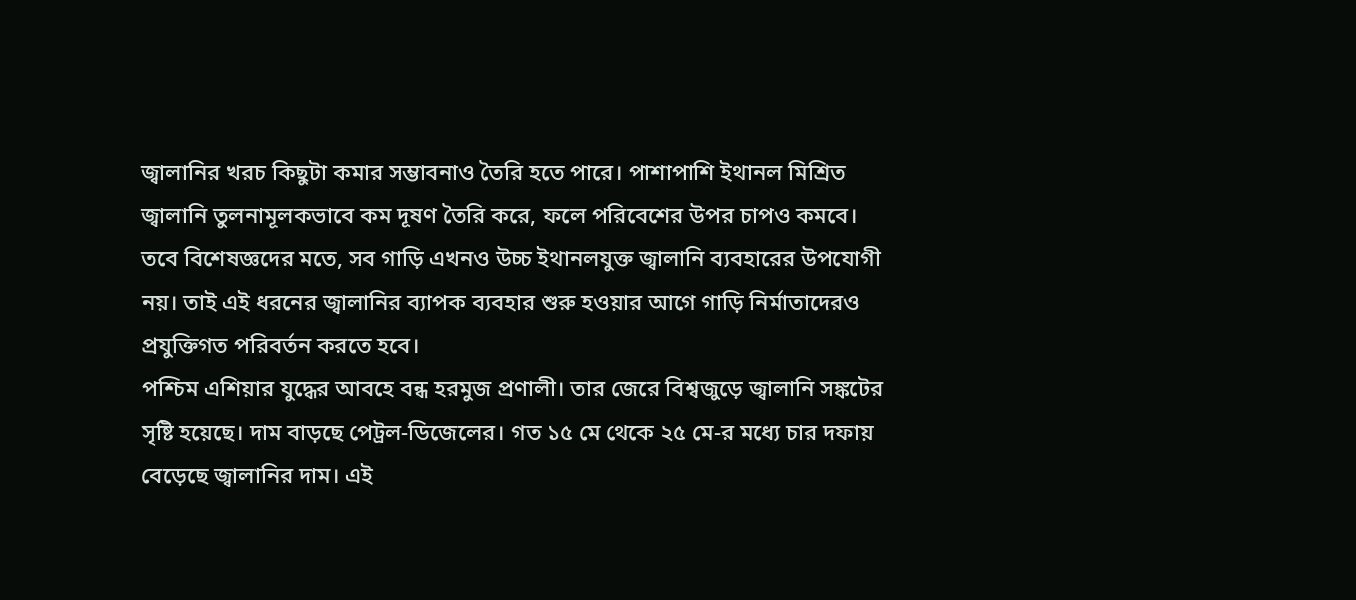জ্বালানির খরচ কিছুটা কমার সম্ভাবনাও তৈরি হতে পারে। পাশাপাশি ইথানল মিশ্রিত জ্বালানি তুলনামূলকভাবে কম দূষণ তৈরি করে, ফলে পরিবেশের উপর চাপও কমবে।
তবে বিশেষজ্ঞদের মতে, সব গাড়ি এখনও উচ্চ ইথানলযুক্ত জ্বালানি ব্যবহারের উপযোগী নয়। তাই এই ধরনের জ্বালানির ব্যাপক ব্যবহার শুরু হওয়ার আগে গাড়ি নির্মাতাদেরও প্রযুক্তিগত পরিবর্তন করতে হবে।
পশ্চিম এশিয়ার যুদ্ধের আবহে বন্ধ হরমুজ প্রণালী। তার জেরে বিশ্বজুড়ে জ্বালানি সঙ্কটের সৃষ্টি হয়েছে। দাম বাড়ছে পেট্রল-ডিজেলের। গত ১৫ মে থেকে ২৫ মে-র মধ্যে চার দফায় বেড়েছে জ্বালানির দাম। এই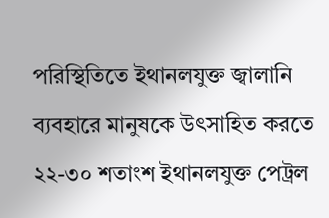পরিস্থিতিতে ইথানলযুক্ত জ্বালানি ব্যবহারে মানুষকে উৎসাহিত করতে ২২-৩০ শতাংশ ইথানলযুক্ত পেট্রল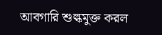আবগারি শুল্কমুক্ত করল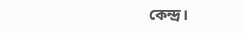কেন্দ্র।